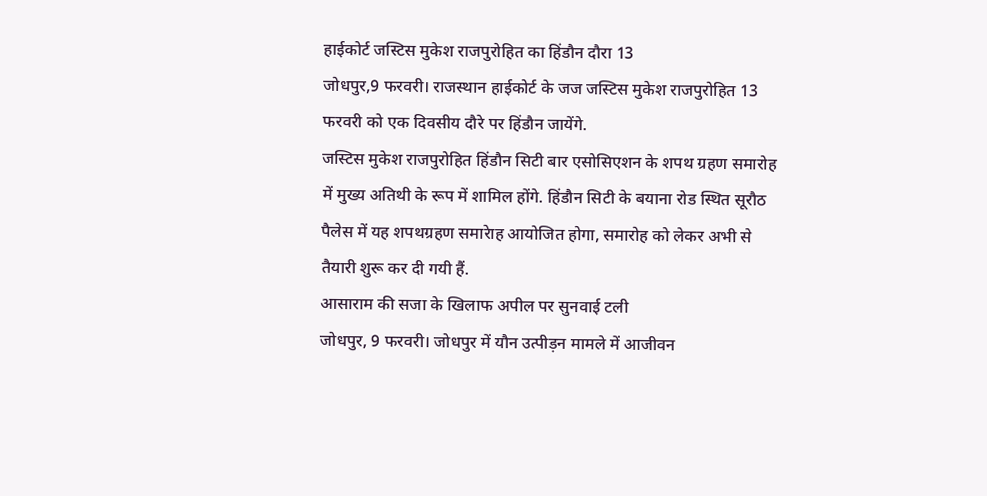हाईकोर्ट जस्टिस मुकेश राजपुरोहित का हिंडौन दौरा 13
जोधपुर,9 फरवरी। राजस्थान हाईकोर्ट के जज जस्टिस मुकेश राजपुरोहित 13 फरवरी को एक दिवसीय दौरे पर हिंडौन जायेंगे.
जस्टिस मुकेश राजपुरोहित हिंडौन सिटी बार एसोसिएशन के शपथ ग्रहण समारोह में मुख्य अतिथी के रूप में शामिल होंगे. हिंडौन सिटी के बयाना रोड स्थित सूरौठ पैलेस में यह शपथग्रहण समारेाह आयोजित होगा, समारोह को लेकर अभी से तैयारी शुरू कर दी गयी हैं.
आसाराम की सजा के खिलाफ अपील पर सुनवाई टली
जोधपुर, 9 फरवरी। जोधपुर में यौन उत्पीड़न मामले में आजीवन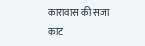कारावास की सजा काट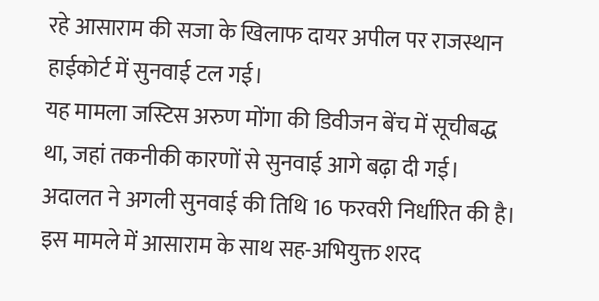रहे आसाराम की सजा के खिलाफ दायर अपील पर राजस्थान हाईकोर्ट में सुनवाई टल गई।
यह मामला जस्टिस अरुण मोंगा की डिवीजन बेंच में सूचीबद्ध था, जहां तकनीकी कारणों से सुनवाई आगे बढ़ा दी गई। अदालत ने अगली सुनवाई की तिथि 16 फरवरी निर्धारित की है।
इस मामले में आसाराम के साथ सह-अभियुक्त शरद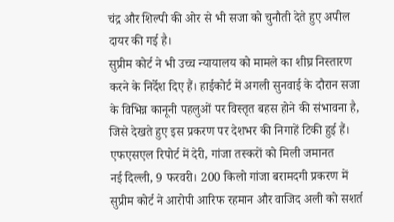चंद्र और शिल्पी की ओर से भी सजा को चुनौती देते हुए अपील दायर की गई है।
सुप्रीम कोर्ट ने भी उच्च न्यायालय को मामले का शीघ्र निस्तारण करने के निर्देश दिए हैं। हाईकोर्ट में अगली सुनवाई के दौरान सजा के विभिन्न कानूनी पहलुओं पर विस्तृत बहस होने की संभावना है, जिसे देखते हुए इस प्रकरण पर देशभर की निगाहें टिकी हुई हैं।
एफएसएल रिपोर्ट में देरी, गांजा तस्करों को मिली जमानत
नई दिल्ली, 9 फरवरी। 200 किलो गांजा बरामदगी प्रकरण में सुप्रीम कोर्ट ने आरोपी आरिफ रहमान और वाजिद अली को सशर्त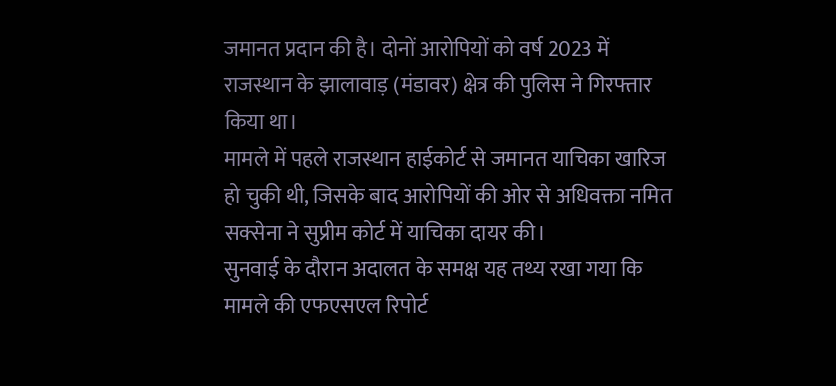जमानत प्रदान की है। दोनों आरोपियों को वर्ष 2023 में राजस्थान के झालावाड़ (मंडावर) क्षेत्र की पुलिस ने गिरफ्तार किया था।
मामले में पहले राजस्थान हाईकोर्ट से जमानत याचिका खारिज हो चुकी थी, जिसके बाद आरोपियों की ओर से अधिवक्ता नमित सक्सेना ने सुप्रीम कोर्ट में याचिका दायर की।
सुनवाई के दौरान अदालत के समक्ष यह तथ्य रखा गया कि मामले की एफएसएल रिपोर्ट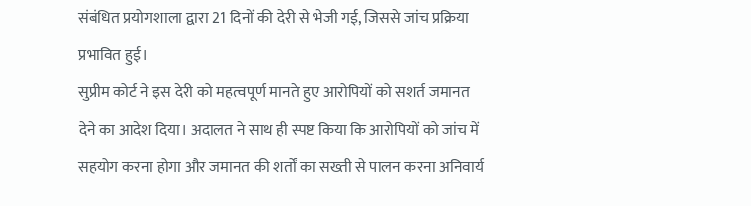संबंधित प्रयोगशाला द्वारा 21 दिनों की देरी से भेजी गई, जिससे जांच प्रक्रिया प्रभावित हुई।
सुप्रीम कोर्ट ने इस देरी को महत्वपूर्ण मानते हुए आरोपियों को सशर्त जमानत देने का आदेश दिया। अदालत ने साथ ही स्पष्ट किया कि आरोपियों को जांच में सहयोग करना होगा और जमानत की शर्तों का सख्ती से पालन करना अनिवार्य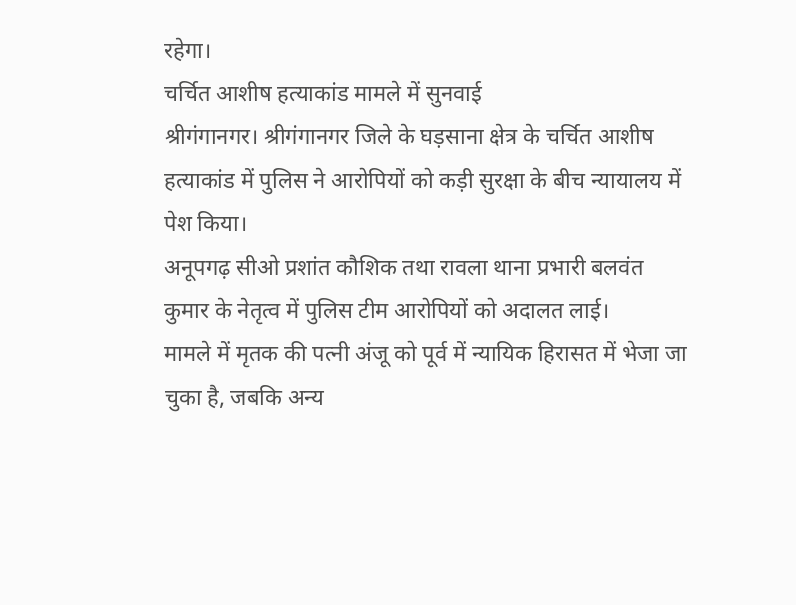रहेगा।
चर्चित आशीष हत्याकांड मामले में सुनवाई
श्रीगंगानगर। श्रीगंगानगर जिले के घड़साना क्षेत्र के चर्चित आशीष हत्याकांड में पुलिस ने आरोपियों को कड़ी सुरक्षा के बीच न्यायालय में पेश किया।
अनूपगढ़ सीओ प्रशांत कौशिक तथा रावला थाना प्रभारी बलवंत कुमार के नेतृत्व में पुलिस टीम आरोपियों को अदालत लाई।
मामले में मृतक की पत्नी अंजू को पूर्व में न्यायिक हिरासत में भेजा जा चुका है, जबकि अन्य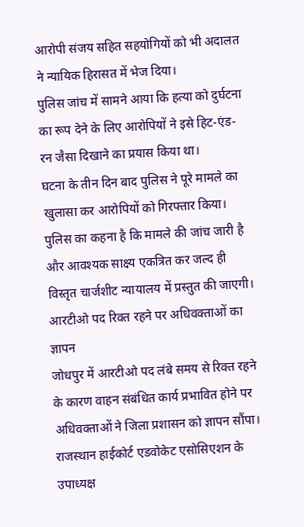आरोपी संजय सहित सहयोगियों को भी अदालत ने न्यायिक हिरासत में भेज दिया।
पुलिस जांच में सामने आया कि हत्या को दुर्घटना का रूप देने के लिए आरोपियों ने इसे हिट-एंड-रन जैसा दिखाने का प्रयास किया था।
घटना के तीन दिन बाद पुलिस ने पूरे मामले का खुलासा कर आरोपियों को गिरफ्तार किया। पुलिस का कहना है कि मामले की जांच जारी है और आवश्यक साक्ष्य एकत्रित कर जल्द ही विस्तृत चार्जशीट न्यायालय में प्रस्तुत की जाएगी।
आरटीओ पद रिक्त रहने पर अधिवक्ताओं का ज्ञापन
जोधपुर में आरटीओ पद लंबे समय से रिक्त रहने के कारण वाहन संबंधित कार्य प्रभावित होने पर अधिवक्ताओं ने जिला प्रशासन को ज्ञापन सौंपा।
राजस्थान हाईकोर्ट एडवोकेट एसोसिएशन के उपाध्यक्ष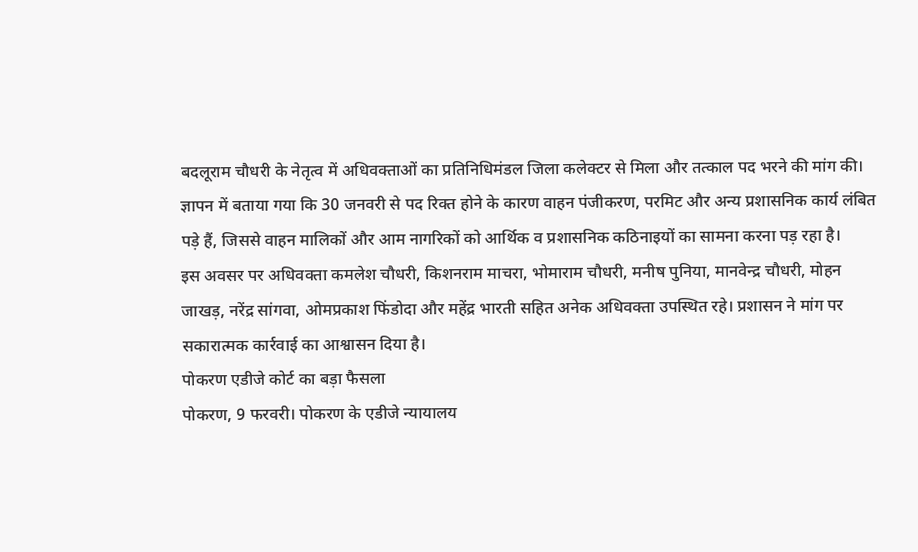बदलूराम चौधरी के नेतृत्व में अधिवक्ताओं का प्रतिनिधिमंडल जिला कलेक्टर से मिला और तत्काल पद भरने की मांग की।
ज्ञापन में बताया गया कि 30 जनवरी से पद रिक्त होने के कारण वाहन पंजीकरण, परमिट और अन्य प्रशासनिक कार्य लंबित पड़े हैं, जिससे वाहन मालिकों और आम नागरिकों को आर्थिक व प्रशासनिक कठिनाइयों का सामना करना पड़ रहा है।
इस अवसर पर अधिवक्ता कमलेश चौधरी, किशनराम माचरा, भोमाराम चौधरी, मनीष पुनिया, मानवेन्द्र चौधरी, मोहन जाखड़, नरेंद्र सांगवा, ओमप्रकाश फिंडोदा और महेंद्र भारती सहित अनेक अधिवक्ता उपस्थित रहे। प्रशासन ने मांग पर सकारात्मक कार्रवाई का आश्वासन दिया है।
पोकरण एडीजे कोर्ट का बड़ा फैसला
पोकरण, 9 फरवरी। पोकरण के एडीजे न्यायालय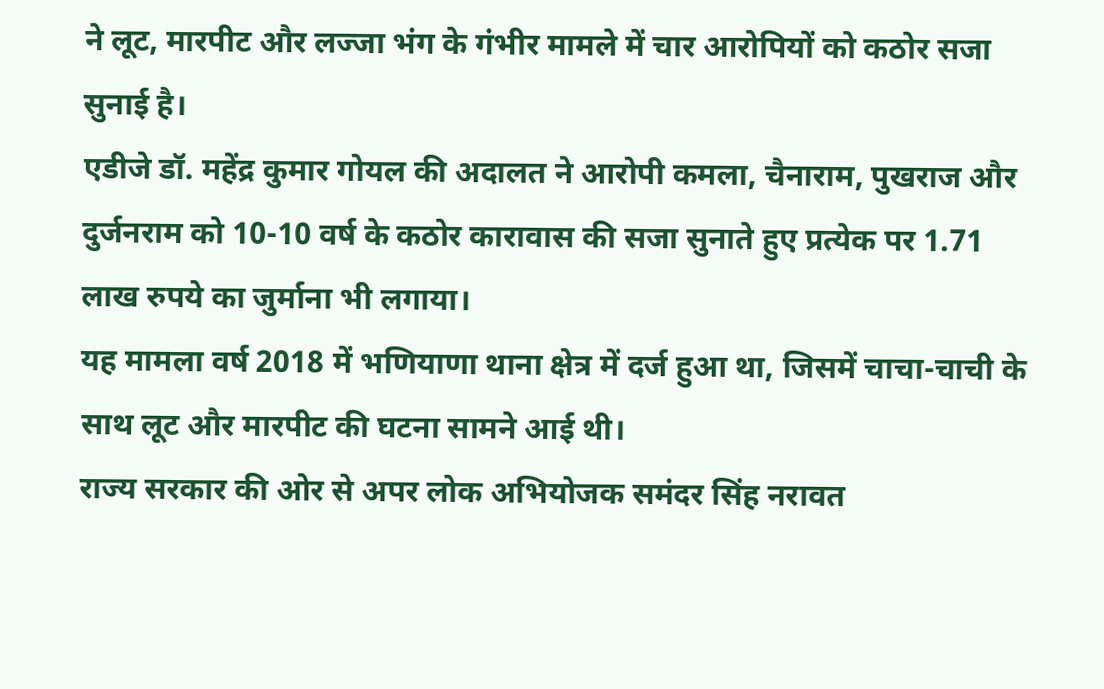ने लूट, मारपीट और लज्जा भंग के गंभीर मामले में चार आरोपियों को कठोर सजा सुनाई है।
एडीजे डॉ. महेंद्र कुमार गोयल की अदालत ने आरोपी कमला, चैनाराम, पुखराज और दुर्जनराम को 10-10 वर्ष के कठोर कारावास की सजा सुनाते हुए प्रत्येक पर 1.71 लाख रुपये का जुर्माना भी लगाया।
यह मामला वर्ष 2018 में भणियाणा थाना क्षेत्र में दर्ज हुआ था, जिसमें चाचा-चाची के साथ लूट और मारपीट की घटना सामने आई थी।
राज्य सरकार की ओर से अपर लोक अभियोजक समंदर सिंह नरावत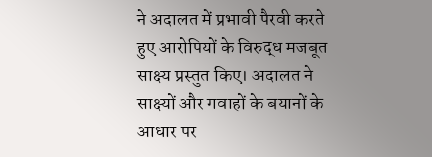ने अदालत में प्रभावी पैरवी करते हुए आरोपियों के विरुद्ध मजबूत साक्ष्य प्रस्तुत किए। अदालत ने साक्ष्यों और गवाहों के बयानों के आधार पर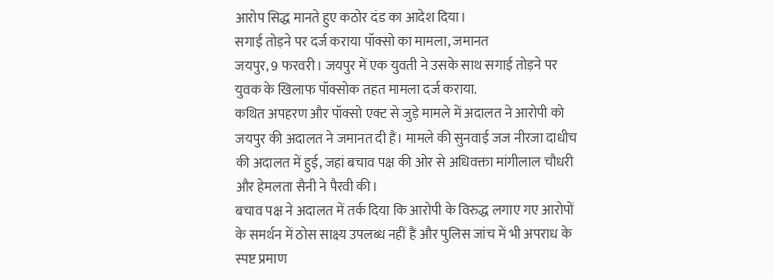आरोप सिद्ध मानते हुए कठोर दंड का आदेश दिया।
सगाई तोड़ने पर दर्ज कराया पॉक्सो का मामला, जमानत
जयपुर, 9 फरवरी। जयपुर में एक युवती ने उसके साथ सगाई तोड़ने पर युवक के खिलाफ पॉक्सोक तहत मामला दर्ज कराया.
कथित अपहरण और पॉक्सो एक्ट से जुड़े मामले में अदालत ने आरोपी को जयपुर की अदालत ने जमानत दी हैं। मामले की सुनवाई जज नीरजा दाधीच की अदालत में हुई, जहां बचाव पक्ष की ओर से अधिवक्ता मांगीलाल चौधरी और हेमलता सैनी ने पैरवी की।
बचाव पक्ष ने अदालत में तर्क दिया कि आरोपी के विरुद्ध लगाए गए आरोपों के समर्थन में ठोस साक्ष्य उपलब्ध नहीं हैं और पुलिस जांच में भी अपराध के स्पष्ट प्रमाण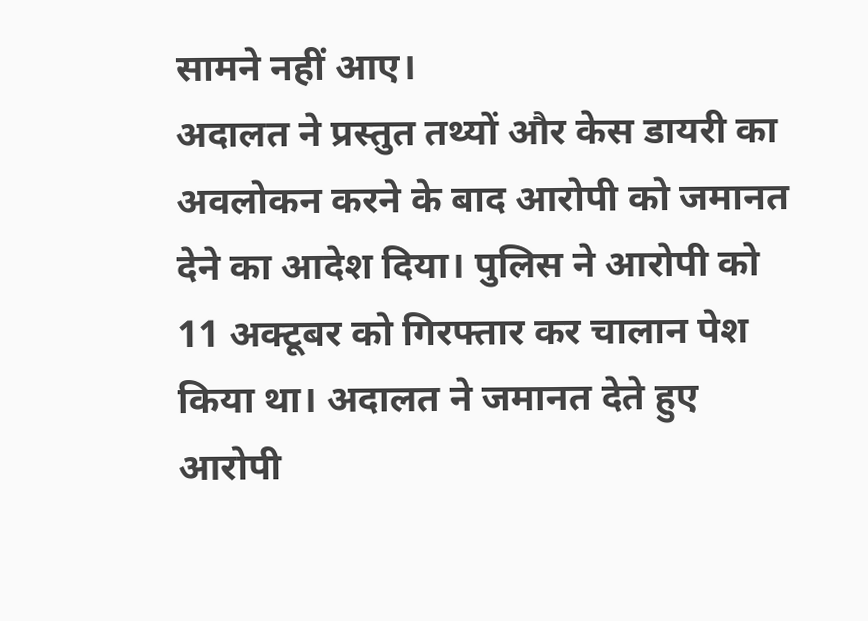सामने नहीं आए।
अदालत ने प्रस्तुत तथ्यों और केस डायरी का अवलोकन करने के बाद आरोपी को जमानत देने का आदेश दिया। पुलिस ने आरोपी को 11 अक्टूबर को गिरफ्तार कर चालान पेश किया था। अदालत ने जमानत देते हुए आरोपी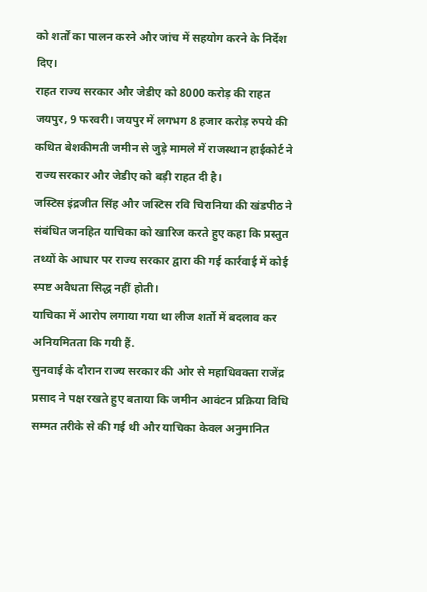को शर्तों का पालन करने और जांच में सहयोग करने के निर्देश दिए।
राहत राज्य सरकार और जेडीए को 8000 करोड़ की राहत
जयपुर, 9 फरवरी। जयपुर में लगभग 8 हजार करोड़ रुपये की कथित बेशकीमती जमीन से जुड़े मामले में राजस्थान हाईकोर्ट ने राज्य सरकार और जेडीए को बड़ी राहत दी है।
जस्टिस इंद्रजीत सिंह और जस्टिस रवि चिरानिया की खंडपीठ ने संबंधित जनहित याचिका को खारिज करते हुए कहा कि प्रस्तुत तथ्यों के आधार पर राज्य सरकार द्वारा की गई कार्रवाई में कोई स्पष्ट अवैधता सिद्ध नहीं होती।
याचिका में आरोप लगाया गया था लीज शर्तो में बदलाव कर अनियमितता कि गयी हैं.
सुनवाई के दौरान राज्य सरकार की ओर से महाधिवक्ता राजेंद्र प्रसाद ने पक्ष रखते हुए बताया कि जमीन आवंटन प्रक्रिया विधि सम्मत तरीके से की गई थी और याचिका केवल अनुमानित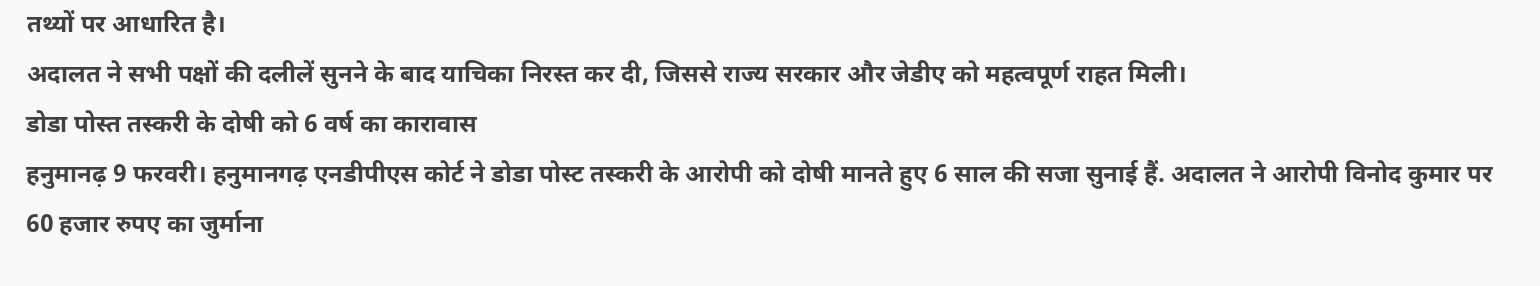तथ्यों पर आधारित है।
अदालत ने सभी पक्षों की दलीलें सुनने के बाद याचिका निरस्त कर दी, जिससे राज्य सरकार और जेडीए को महत्वपूर्ण राहत मिली।
डोडा पोस्त तस्करी के दोषी को 6 वर्ष का कारावास
हनुमानढ़ 9 फरवरी। हनुमानगढ़ एनडीपीएस कोर्ट ने डोडा पोस्ट तस्करी के आरोपी को दोषी मानते हुए 6 साल की सजा सुनाई हैं. अदालत ने आरोपी विनोद कुमार पर 60 हजार रुपए का जुर्माना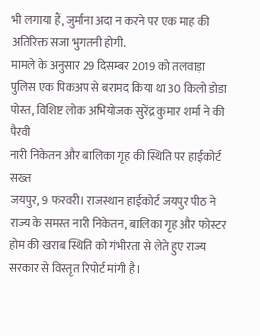भी लगाया हैं, जुर्माना अदा न करने पर एक माह की अतिरिक्त सजा भुगतनी होगी.
मामले के अनुसार 29 दिसम्बर 2019 को तलवाड़ा पुलिस एक पिकअप से बरामद किया था 30 किलो डोडा पोस्त, विशिष्ट लोक अभियोजक सुरेंद्र कुमार शर्मा ने की पैरवी
नारी निकेतन और बालिका गृह की स्थिति पर हाईकोर्ट सख्त
जयपुर, 9 फरवरी। राजस्थान हाईकोर्ट जयपुर पीठ ने राज्य के समस्त नारी निकेतन, बालिका गृह और फोस्टर होम की खराब स्थिति को गंभीरता से लेते हुए राज्य सरकार से विस्तृत रिपोर्ट मांगी है।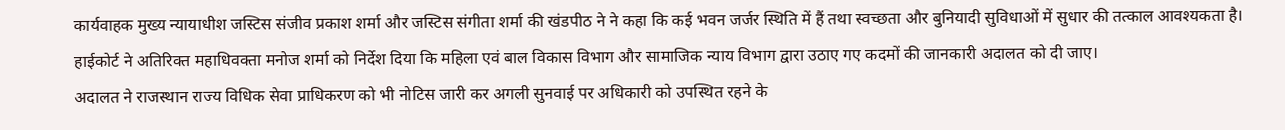कार्यवाहक मुख्य न्यायाधीश जस्टिस संजीव प्रकाश शर्मा और जस्टिस संगीता शर्मा की खंडपीठ ने ने कहा कि कई भवन जर्जर स्थिति में हैं तथा स्वच्छता और बुनियादी सुविधाओं में सुधार की तत्काल आवश्यकता है।
हाईकोर्ट ने अतिरिक्त महाधिवक्ता मनोज शर्मा को निर्देश दिया कि महिला एवं बाल विकास विभाग और सामाजिक न्याय विभाग द्वारा उठाए गए कदमों की जानकारी अदालत को दी जाए।
अदालत ने राजस्थान राज्य विधिक सेवा प्राधिकरण को भी नोटिस जारी कर अगली सुनवाई पर अधिकारी को उपस्थित रहने के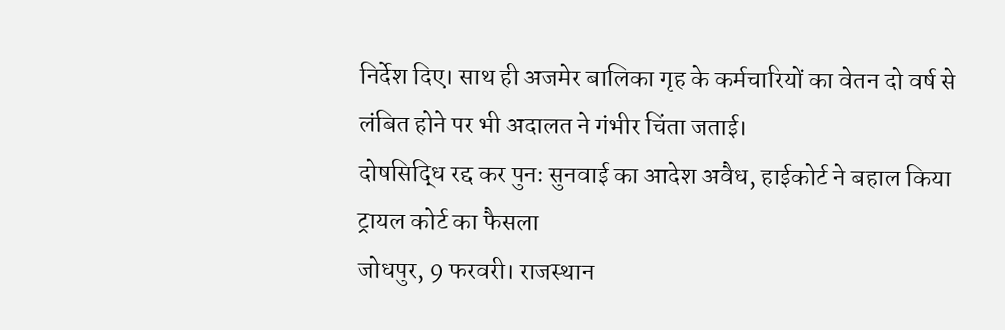निर्देश दिए। साथ ही अजमेर बालिका गृह के कर्मचारियों का वेतन दो वर्ष से लंबित होने पर भी अदालत ने गंभीर चिंता जताई।
दोषसिद्धि रद्द कर पुनः सुनवाई का आदेश अवैध, हाईकोर्ट ने बहाल किया ट्रायल कोर्ट का फैसला
जोधपुर, 9 फरवरी। राजस्थान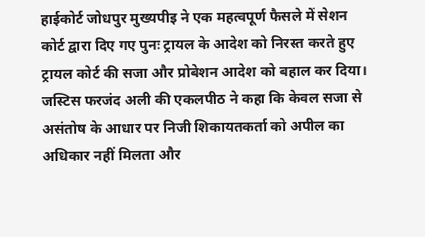हाईकोर्ट जोधपुर मुख्यपीइ ने एक महत्वपूर्ण फैसले में सेशन कोर्ट द्वारा दिए गए पुनः ट्रायल के आदेश को निरस्त करते हुए ट्रायल कोर्ट की सजा और प्रोबेशन आदेश को बहाल कर दिया।
जस्टिस फरजंद अली की एकलपीठ ने कहा कि केवल सजा से असंतोष के आधार पर निजी शिकायतकर्ता को अपील का अधिकार नहीं मिलता और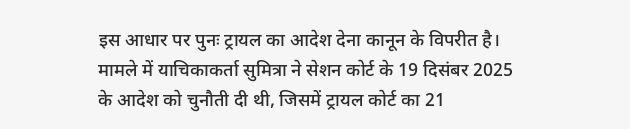इस आधार पर पुनः ट्रायल का आदेश देना कानून के विपरीत है।
मामले में याचिकाकर्ता सुमित्रा ने सेशन कोर्ट के 19 दिसंबर 2025 के आदेश को चुनौती दी थी, जिसमें ट्रायल कोर्ट का 21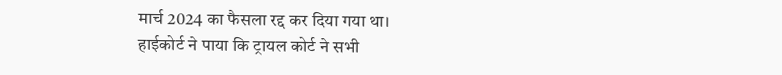मार्च 2024 का फैसला रद्द कर दिया गया था।
हाईकोर्ट ने पाया कि ट्रायल कोर्ट ने सभी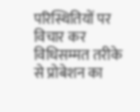परिस्थितियों पर विचार कर विधिसम्मत तरीके से प्रोबेशन का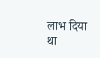लाभ दिया था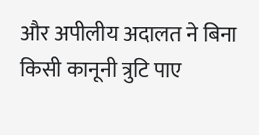और अपीलीय अदालत ने बिना किसी कानूनी त्रुटि पाए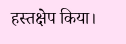हस्तक्षेप किया।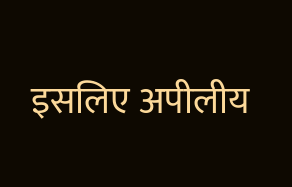इसलिए अपीलीय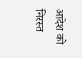आदेश को निरस्त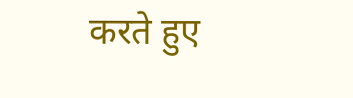करते हुए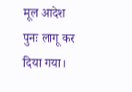मूल आदेश पुनः लागू कर दिया गया।